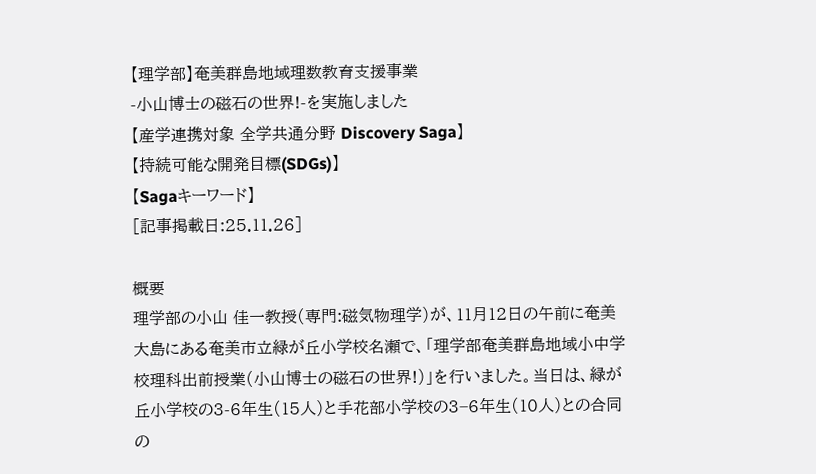【理学部】奄美群島地域理数教育支援事業
-小山博士の磁石の世界!-を実施しました
【産学連携対象 全学共通分野 Discovery Saga】
【持続可能な開発目標(SDGs)】
【Sagaキーワード】
[記事掲載日:25.11.26]

概要
理学部の小山 佳一教授(専門:磁気物理学)が、11月12日の午前に奄美大島にある奄美市立緑が丘小学校名瀬で、「理学部奄美群島地域小中学校理科出前授業(小山博士の磁石の世界!)」を行いました。当日は、緑が丘小学校の3-6年生(15人)と手花部小学校の3−6年生(10人)との合同の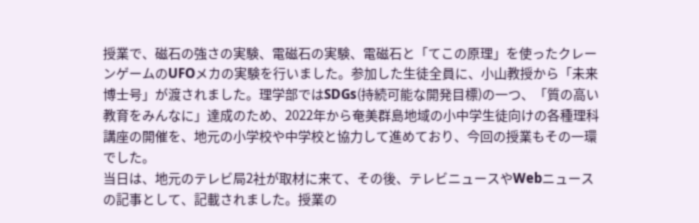授業で、磁石の強さの実験、電磁石の実験、電磁石と「てこの原理」を使ったクレーンゲームのUFOメカの実験を行いました。参加した生徒全員に、小山教授から「未来博士号」が渡されました。理学部ではSDGs(持続可能な開発目標)の一つ、「質の高い教育をみんなに」達成のため、2022年から奄美群島地域の小中学生徒向けの各種理科講座の開催を、地元の小学校や中学校と協力して進めており、今回の授業もその一環でした。
当日は、地元のテレビ局2社が取材に来て、その後、テレビニュースやWebニュースの記事として、記載されました。授業の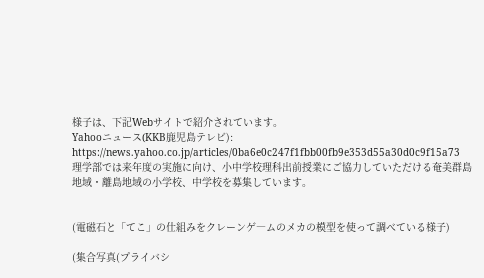様子は、下記Webサイトで紹介されています。
Yahooニュース(KKB鹿児島テレビ):
https://news.yahoo.co.jp/articles/0ba6e0c247f1fbb00fb9e353d55a30d0c9f15a73
理学部では来年度の実施に向け、小中学校理科出前授業にご協力していただける奄美群島地域・離島地域の小学校、中学校を募集しています。


(電磁石と「てこ」の仕組みをクレーンゲ―ムのメカの模型を使って調べている様子)

(集合写真(プライバシ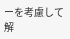ーを考慮して解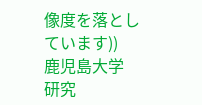像度を落としています))
鹿児島大学 研究